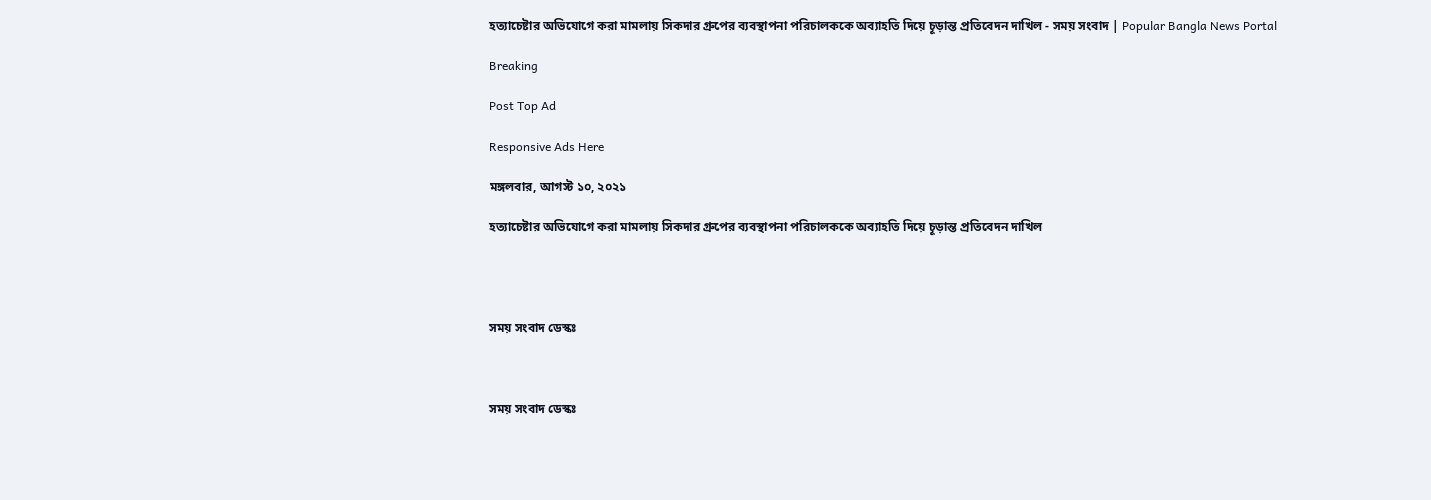হত্যাচেষ্টার অভিযোগে করা মামলায় সিকদার গ্রুপের ব্যবস্থাপনা পরিচালককে অব্যাহতি দিয়ে চূড়ান্ত প্রতিবেদন দাখিল - সময় সংবাদ | Popular Bangla News Portal

Breaking

Post Top Ad

Responsive Ads Here

মঙ্গলবার, আগস্ট ১০, ২০২১

হত্যাচেষ্টার অভিযোগে করা মামলায় সিকদার গ্রুপের ব্যবস্থাপনা পরিচালককে অব্যাহতি দিয়ে চূড়ান্ত প্রতিবেদন দাখিল




সময় সংবাদ ডেস্কঃ



সময় সংবাদ ডেস্কঃ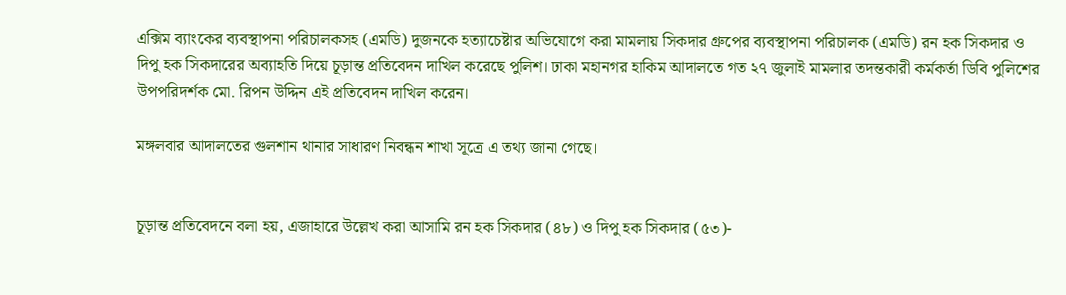এক্সিম ব্যাংকের ব্যবস্থাপনা পরিচালকসহ (এমডি) দুজনকে হত্যাচেষ্টার অভিযোগে করা মামলায় সিকদার গ্রুপের ব্যবস্থাপনা পরিচালক (এমডি) রন হক সিকদার ও দিপু হক সিকদারের অব্যাহতি দিয়ে চূড়ান্ত প্রতিবেদন দাখিল করেছে পুলিশ। ঢাকা মহানগর হাকিম আদালতে গত ২৭ জুলাই মামলার তদন্তকারী কর্মকর্তা ডিবি পুলিশের উপপরিদর্শক মো. রিপন উদ্দিন এই প্রতিবেদন দাখিল করেন।

মঙ্গলবার আদালতের গুলশান থানার সাধারণ নিবন্ধন শাখা সূত্রে এ তথ্য জানা গেছে।


চূড়ান্ত প্রতিবেদনে বলা হয়, এজাহারে উল্লেখ করা আসামি রন হক সিকদার (৪৮) ও দিপু হক সিকদার (৫৩)-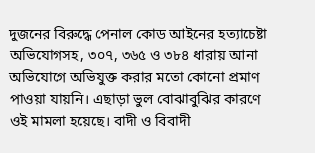দুজনের বিরুদ্ধে পেনাল কোড আইনের হত্যাচেষ্টা অভিযোগসহ, ৩০৭, ৩৬৫ ও ৩৮৪ ধারায় আনা অভিযোগে অভিযুক্ত করার মতো কোনো প্রমাণ পাওয়া যায়নি। এছাড়া ভুল বোঝাবুঝির কারণে ওই মামলা হয়েছে। বাদী ও বিবাদী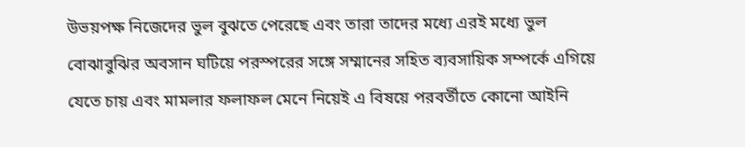উভয়পক্ষ নিজেদের ভুল বুঝতে পেরেছে এবং তারা তাদের মধ্যে এরই মধ্যে ভুল বোঝাবুঝির অবসান ঘটিয়ে পরস্পরের সঙ্গে সম্মানের সহিত ব্যবসায়িক সম্পর্কে এগিয়ে যেতে চায় এবং মামলার ফলাফল মেনে নিয়েই এ বিষয়ে পরবর্তীতে কোনো আইনি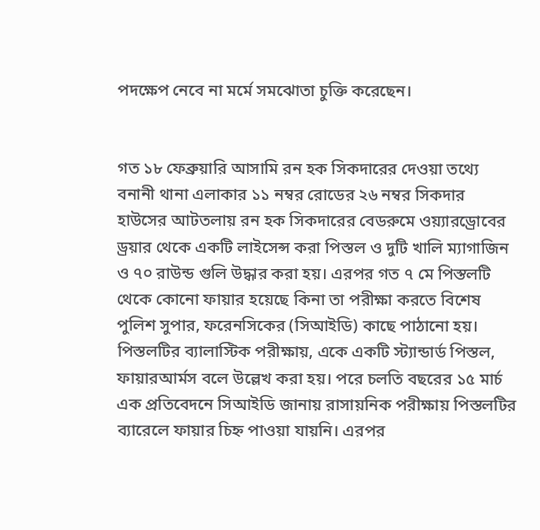পদক্ষেপ নেবে না মর্মে সমঝোতা চুক্তি করেছেন।


গত ১৮ ফেব্রুয়ারি আসামি রন হক সিকদারের দেওয়া তথ্যে বনানী থানা এলাকার ১১ নম্বর রোডের ২৬ নম্বর সিকদার হাউসের আটতলায় রন হক সিকদারের বেডরুমে ওয়্যারড্রোবের ড্রয়ার থেকে একটি লাইসেন্স করা পিস্তল ও দুটি খালি ম্যাগাজিন ও ৭০ রাউন্ড গুলি উদ্ধার করা হয়। এরপর গত ৭ মে পিস্তলটি থেকে কোনো ফায়ার হয়েছে কিনা তা পরীক্ষা করতে বিশেষ পুলিশ সুপার, ফরেনসিকের (সিআইডি) কাছে পাঠানো হয়। পিস্তলটির ব্যালাস্টিক পরীক্ষায়, একে একটি স্ট্যান্ডার্ড পিস্তল, ফায়ারআর্মস বলে উল্লেখ করা হয়। পরে চলতি বছরের ১৫ মার্চ এক প্রতিবেদনে সিআইডি জানায় রাসায়নিক পরীক্ষায় পিস্তলটির ব্যারেলে ফায়ার চিহ্ন পাওয়া যায়নি। এরপর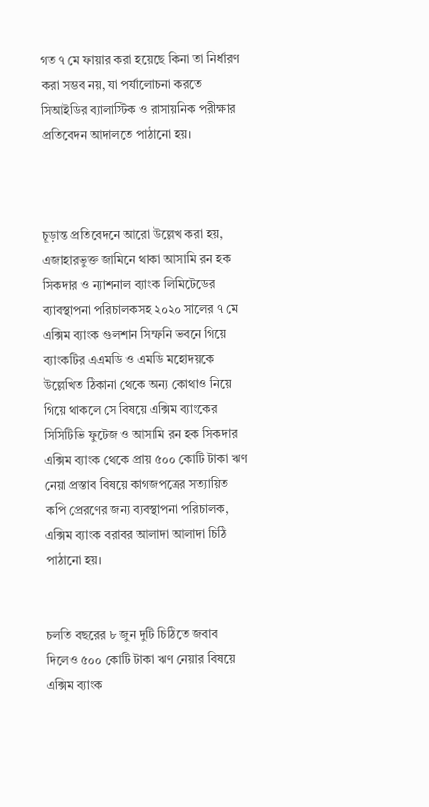গত ৭ মে ফায়ার করা হয়েছে কিনা তা নির্ধারণ করা সম্ভব নয়, যা পর্যালোচনা করতে সিআইডির ব্যালাস্টিক ও রাসায়নিক পরীক্ষার প্রতিবেদন আদালতে পাঠানো হয়।



চূড়ান্ত প্রতিবেদনে আরো উল্লেখ করা হয়, এজাহারভুক্ত জামিনে থাকা আসামি রন হক সিকদার ও ন্যাশনাল ব্যাংক লিমিটেডের ব্যাবস্থাপনা পরিচালকসহ ২০২০ সালের ৭ মে এক্সিম ব্যাংক গুলশান সিম্ফনি ভবনে গিয়ে ব্যাংকটির এএমডি ও এমডি মহোদয়কে উল্লেখিত ঠিকানা থেকে অন্য কোথাও নিয়ে গিয়ে থাকলে সে বিষয়ে এক্সিম ব্যাংকের সিসিটিভি ফুটেজ ও আসামি রন হক সিকদার এক্সিম ব্যাংক থেকে প্রায় ৫০০ কোটি টাকা ঋণ নেয়া প্রস্তাব বিষয়ে কাগজপত্রের সত্যায়িত কপি প্রেরণের জন্য ব্যবস্থাপনা পরিচালক, এক্সিম ব্যাংক বরাবর আলাদা আলাদা চিঠি পাঠানো হয়।


চলতি বছরের ৮ জুন দুটি চিঠিতে জবাব দিলেও ৫০০ কোটি টাকা ঋণ নেয়ার বিষয়ে এক্সিম ব্যাংক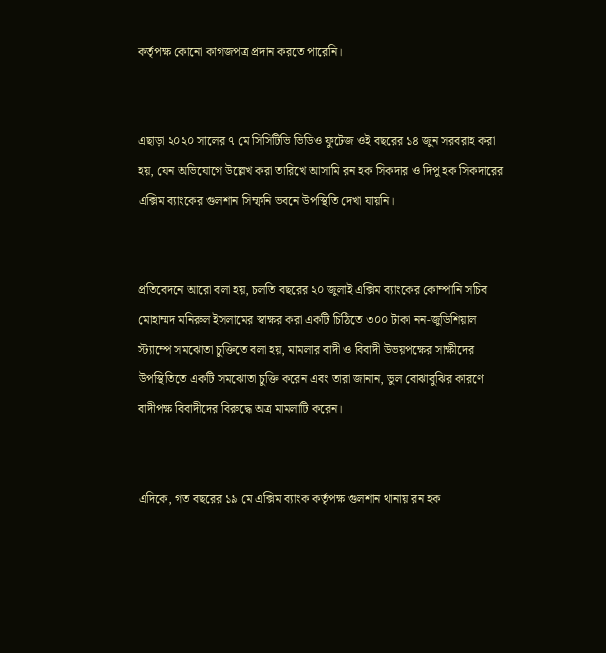কর্তৃপক্ষ কোনো কাগজপত্র প্রদান করতে পারেনি।


এছাড়া ২০২০ সালের ৭ মে সিসিটিভি ভিডিও ফুটেজ ওই বছরের ১৪ জুন সরবরাহ করা হয়, যেন অভিযোগে উল্লেখ করা তারিখে আসামি রন হক সিকদার ও দিপু হক সিকদারের এক্সিম ব্যাংকের গুলশান সিম্ফনি ভবনে উপস্থিতি দেখা যায়নি।


প্রতিবেদনে আরো বলা হয়, চলতি বছরের ২০ জুলাই এক্সিম ব্যাংকের কোম্পানি সচিব মোহাম্মদ মনিরুল ইসলামের স্বাক্ষর করা একটি চিঠিতে ৩০০ টাকা নন-জুডিশিয়াল স্ট্যাম্পে সমঝোতা চুক্তিতে বলা হয়, মামলার বাদী ও বিবাদী উভয়পক্ষের সাক্ষীদের উপস্থিতিতে একটি সমঝোতা চুক্তি করেন এবং তারা জানান, ভুল বোঝাবুঝির কারণে বাদীপক্ষ বিবাদীদের বিরুদ্ধে অত্র মামলাটি করেন।


এদিকে, গত বছরের ১৯ মে এক্সিম ব্যাংক কর্তৃপক্ষ গুলশান থানায় রন হক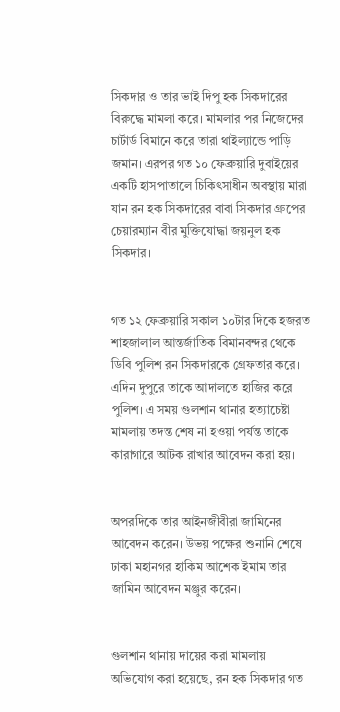সিকদার ও তার ভাই দিপু হক সিকদারের বিরুদ্ধে মামলা করে। মামলার পর নিজেদের চার্টার্ড বিমানে করে তারা থাইল্যান্ডে পাড়ি জমান। এরপর গত ১০ ফেব্রুয়ারি দুবাইয়ের একটি হাসপাতালে চিকিৎসাধীন অবস্থায় মারা যান রন হক সিকদারের বাবা সিকদার গ্রুপের চেয়ারম্যান বীর মুক্তিযোদ্ধা জয়নুল হক সিকদার।


গত ১২ ফেব্রুয়ারি সকাল ১০টার দিকে হজরত শাহজালাল আন্তর্জাতিক বিমানবন্দর থেকে ডিবি পুলিশ রন সিকদারকে গ্রেফতার করে। এদিন দুপুরে তাকে আদালতে হাজির করে পুলিশ। এ সময় গুলশান থানার হত্যাচেষ্টা মামলায় তদন্ত শেষ না হওয়া পর্যন্ত তাকে কারাগারে আটক রাখার আবেদন করা হয়।


অপরদিকে তার আইনজীবীরা জামিনের আবেদন করেন। উভয় পক্ষের শুনানি শেষে ঢাকা মহানগর হাকিম আশেক ইমাম তার জামিন আবেদন মঞ্জুর করেন।


গুলশান থানায় দায়ের করা মামলায় অভিযোগ করা হয়েছে, রন হক সিকদার গত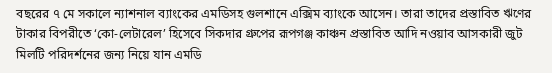বছরের ৭ মে সকালে ন্যাশনাল ব্যাংকের এমডিসহ গুলশানে এক্সিম ব্যাংকে আসেন। তারা তাদের প্রস্তাবিত ঋণের টাকার বিপরীতে ‘কো-লেটারেল’ হিসেবে সিকদার গ্রুপের রূপগঞ্জ কাঞ্চন প্রস্তাবিত আদি নওয়াব আসকারী জুট মিলটি পরিদর্শনের জন্য নিয়ে যান এমডি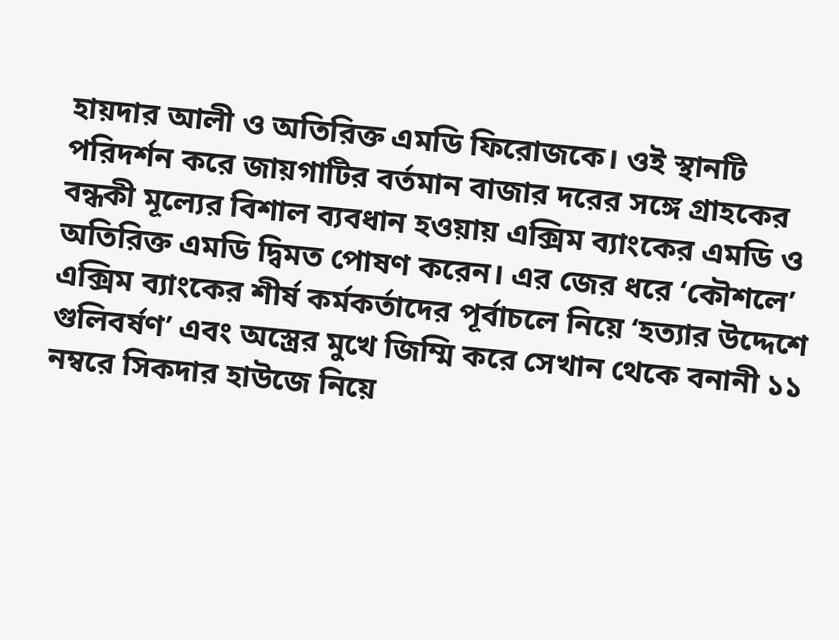হায়দার আলী ও অতিরিক্ত এমডি ফিরোজকে। ওই স্থানটি পরিদর্শন করে জায়গাটির বর্তমান বাজার দরের সঙ্গে গ্রাহকের বন্ধকী মূল্যের বিশাল ব্যবধান হওয়ায় এক্সিম ব্যাংকের এমডি ও অতিরিক্ত এমডি দ্বিমত পোষণ করেন। এর জের ধরে ‘কৌশলে’ এক্সিম ব্যাংকের শীর্ষ কর্মকর্তাদের পূর্বাচলে নিয়ে ‘হত্যার উদ্দেশে গুলিবর্ষণ’ এবং অস্ত্রের মুখে জিম্মি করে সেখান থেকে বনানী ১১ নম্বরে সিকদার হাউজে নিয়ে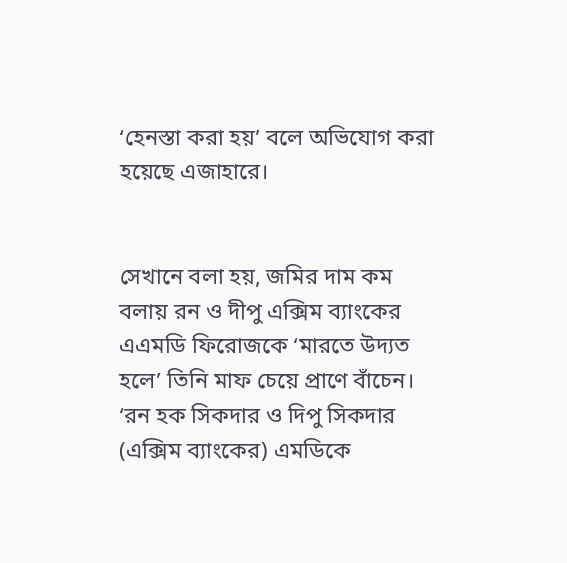‘হেনস্তা করা হয়’ বলে অভিযোগ করা হয়েছে এজাহারে।


সেখানে বলা হয়, জমির দাম কম বলায় রন ও দীপু এক্সিম ব্যাংকের এএমডি ফিরোজকে ‘মারতে উদ্যত হলে’ তিনি মাফ চেয়ে প্রাণে বাঁচেন। ‘রন হক সিকদার ও দিপু সিকদার (এক্সিম ব্যাংকের) এমডিকে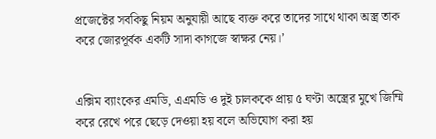প্রজেক্টের সবকিছু নিয়ম অনুযায়ী আছে ব্যক্ত করে তাদের সাথে থাকা অস্ত্র তাক করে জোরপূর্বক একটি সাদা কাগজে স্বাক্ষর নেয়।’


এক্সিম ব্যাংকের এমডি, এএমডি ও দুই চালককে প্রায় ৫ ঘণ্টা অস্ত্রের মুখে জিম্মি করে রেখে পরে ছেড়ে দেওয়া হয় বলে অভিযোগ করা হয়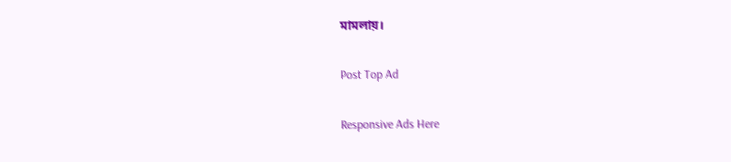মামলায়।

Post Top Ad

Responsive Ads Here